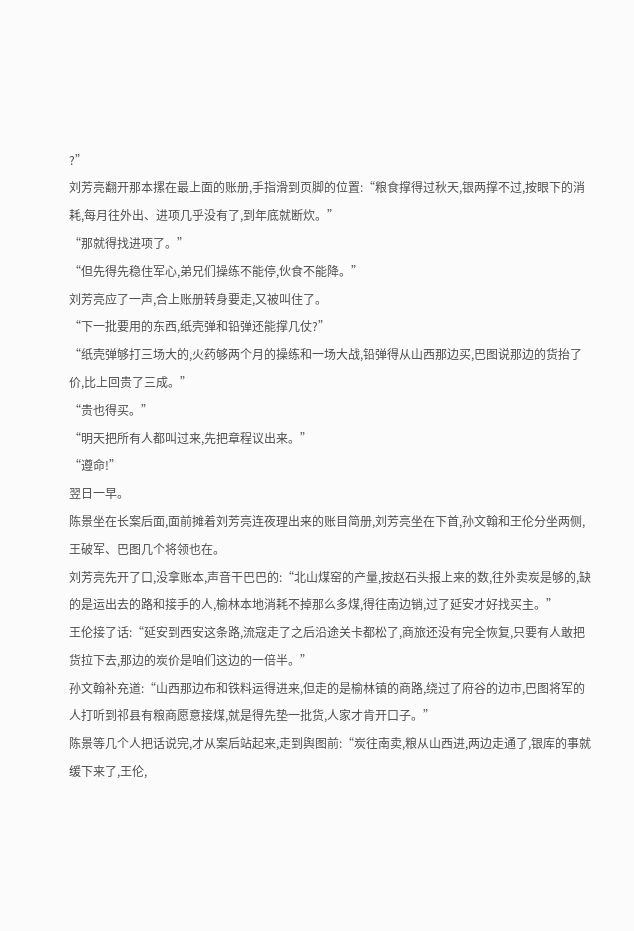?”
刘芳亮翻开那本摞在最上面的账册,手指滑到页脚的位置:“粮食撑得过秋天,银两撑不过,按眼下的消耗,每月往外出、进项几乎没有了,到年底就断炊。”
“那就得找进项了。”
“但先得先稳住军心,弟兄们操练不能停,伙食不能降。”
刘芳亮应了一声,合上账册转身要走,又被叫住了。
“下一批要用的东西,纸壳弹和铅弹还能撑几仗?”
“纸壳弹够打三场大的,火药够两个月的操练和一场大战,铅弹得从山西那边买,巴图说那边的货抬了价,比上回贵了三成。”
“贵也得买。”
“明天把所有人都叫过来,先把章程议出来。”
“遵命!”
翌日一早。
陈景坐在长案后面,面前摊着刘芳亮连夜理出来的账目简册,刘芳亮坐在下首,孙文翰和王伦分坐两侧,王破军、巴图几个将领也在。
刘芳亮先开了口,没拿账本,声音干巴巴的:“北山煤窑的产量,按赵石头报上来的数,往外卖炭是够的,缺的是运出去的路和接手的人,榆林本地消耗不掉那么多煤,得往南边销,过了延安才好找买主。”
王伦接了话:“延安到西安这条路,流寇走了之后沿途关卡都松了,商旅还没有完全恢复,只要有人敢把货拉下去,那边的炭价是咱们这边的一倍半。”
孙文翰补充道:“山西那边布和铁料运得进来,但走的是榆林镇的商路,绕过了府谷的边市,巴图将军的人打听到祁县有粮商愿意接煤,就是得先垫一批货,人家才肯开口子。”
陈景等几个人把话说完,才从案后站起来,走到舆图前:“炭往南卖,粮从山西进,两边走通了,银库的事就缓下来了,王伦,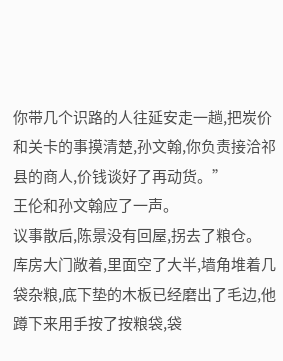你带几个识路的人往延安走一趟,把炭价和关卡的事摸清楚,孙文翰,你负责接洽祁县的商人,价钱谈好了再动货。”
王伦和孙文翰应了一声。
议事散后,陈景没有回屋,拐去了粮仓。
库房大门敞着,里面空了大半,墙角堆着几袋杂粮,底下垫的木板已经磨出了毛边,他蹲下来用手按了按粮袋,袋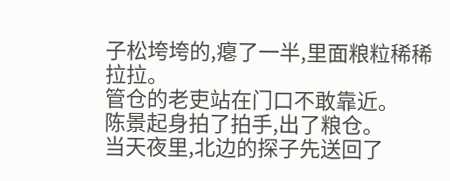子松垮垮的,瘪了一半,里面粮粒稀稀拉拉。
管仓的老吏站在门口不敢靠近。
陈景起身拍了拍手,出了粮仓。
当天夜里,北边的探子先送回了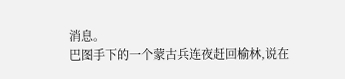消息。
巴图手下的一个蒙古兵连夜赶回榆林,说在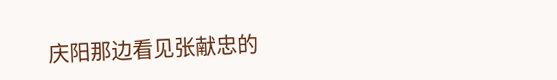庆阳那边看见张献忠的